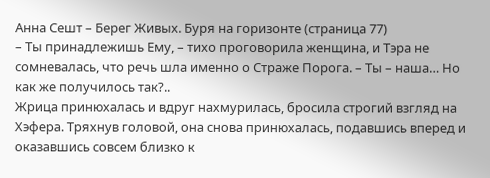Анна Сешт – Берег Живых. Буря на горизонте (страница 77)
– Ты принадлежишь Ему, – тихо проговорила женщина, и Тэра не сомневалась, что речь шла именно о Страже Порога. – Ты – наша… Но как же получилось так?..
Жрица принюхалась и вдруг нахмурилась, бросила строгий взгляд на Хэфера. Тряхнув головой, она снова принюхалась, подавшись вперед и оказавшись совсем близко к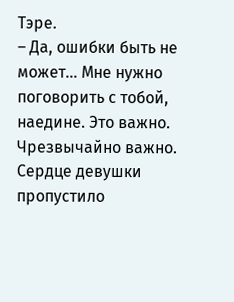Тэре.
– Да, ошибки быть не может… Мне нужно поговорить с тобой, наедине. Это важно. Чрезвычайно важно.
Сердце девушки пропустило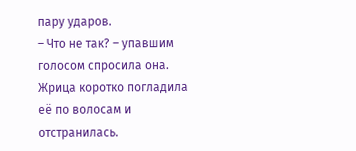пару ударов.
– Что не так? – упавшим голосом спросила она.
Жрица коротко погладила её по волосам и отстранилась.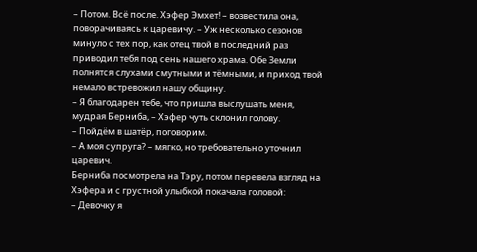– Потом. Всё после. Хэфер Эмхет! – возвестила она, поворачиваясь к царевичу. – Уж несколько сезонов минуло с тех пор, как отец твой в последний раз приводил тебя под сень нашего храма. Обе Земли полнятся слухами смутными и тёмными, и приход твой немало встревожил нашу общину.
– Я благодарен тебе, что пришла выслушать меня, мудрая Берниба, – Хэфер чуть склонил голову.
– Пойдём в шатёр, поговорим.
– А моя супруга? – мягко, но требовательно уточнил царевич.
Берниба посмотрела на Тэру, потом перевела взгляд на Хэфера и с грустной улыбкой покачала головой:
– Девочку я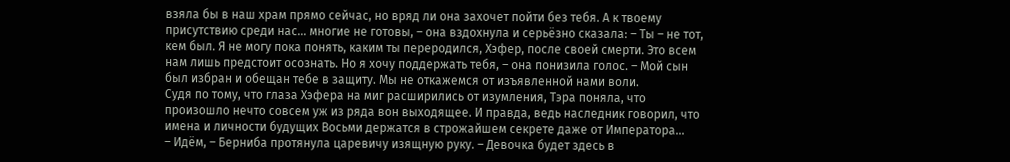взяла бы в наш храм прямо сейчас, но вряд ли она захочет пойти без тебя. А к твоему присутствию среди нас… многие не готовы, – она вздохнула и серьёзно сказала: – Ты – не тот, кем был. Я не могу пока понять, каким ты переродился, Хэфер, после своей смерти. Это всем нам лишь предстоит осознать. Но я хочу поддержать тебя, – она понизила голос. – Мой сын был избран и обещан тебе в защиту. Мы не откажемся от изъявленной нами воли.
Судя по тому, что глаза Хэфера на миг расширились от изумления, Тэра поняла, что произошло нечто совсем уж из ряда вон выходящее. И правда, ведь наследник говорил, что имена и личности будущих Восьми держатся в строжайшем секрете даже от Императора…
– Идём, – Берниба протянула царевичу изящную руку. – Девочка будет здесь в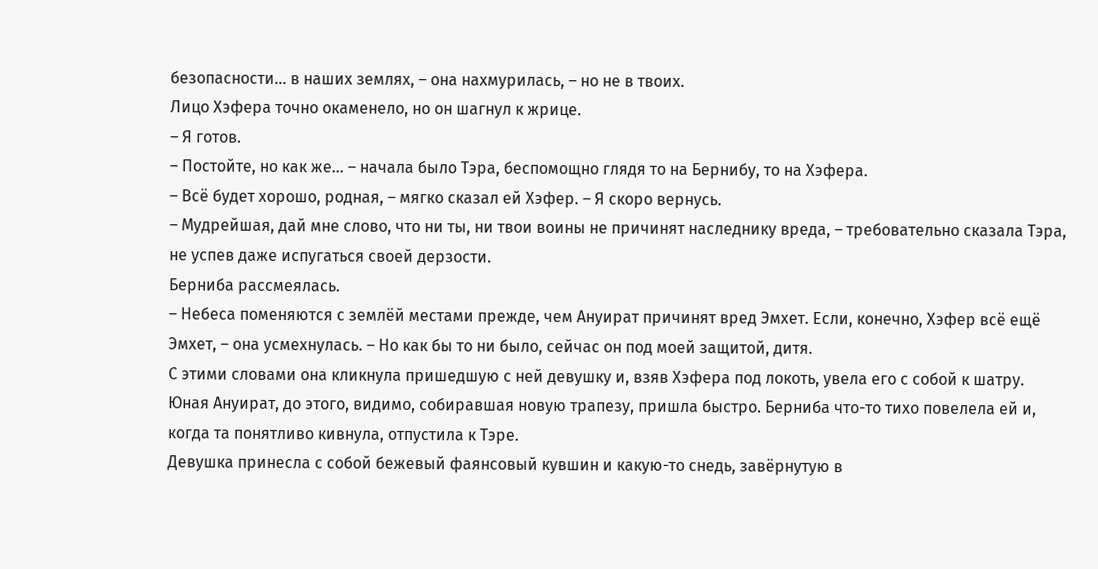безопасности… в наших землях, – она нахмурилась, – но не в твоих.
Лицо Хэфера точно окаменело, но он шагнул к жрице.
– Я готов.
– Постойте, но как же… – начала было Тэра, беспомощно глядя то на Бернибу, то на Хэфера.
– Всё будет хорошо, родная, – мягко сказал ей Хэфер. – Я скоро вернусь.
– Мудрейшая, дай мне слово, что ни ты, ни твои воины не причинят наследнику вреда, – требовательно сказала Тэра, не успев даже испугаться своей дерзости.
Берниба рассмеялась.
– Небеса поменяются с землёй местами прежде, чем Ануират причинят вред Эмхет. Если, конечно, Хэфер всё ещё Эмхет, – она усмехнулась. – Но как бы то ни было, сейчас он под моей защитой, дитя.
С этими словами она кликнула пришедшую с ней девушку и, взяв Хэфера под локоть, увела его с собой к шатру. Юная Ануират, до этого, видимо, собиравшая новую трапезу, пришла быстро. Берниба что-то тихо повелела ей и, когда та понятливо кивнула, отпустила к Тэре.
Девушка принесла с собой бежевый фаянсовый кувшин и какую-то снедь, завёрнутую в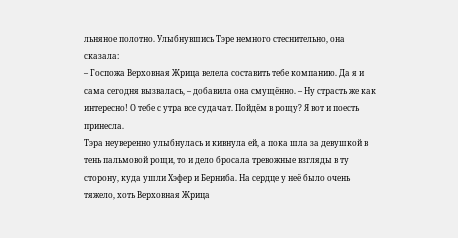льняное полотно. Улыбнувшись Тэре немного стеснительно, она сказала:
– Госпожа Верховная Жрица велела составить тебе компанию. Да я и сама сегодня вызвалась, – добавила она смущённо. – Ну страсть же как интересно! О тебе с утра все судачат. Пойдём в рощу? Я вот и поесть принесла.
Тэра неуверенно улыбнулась и кивнула ей, а пока шла за девушкой в тень пальмовой рощи, то и дело бросала тревожные взгляды в ту сторону, куда ушли Хэфер и Берниба. На сердце у неё было очень тяжело, хоть Верховная Жрица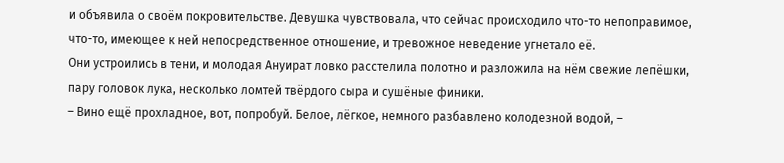и объявила о своём покровительстве. Девушка чувствовала, что сейчас происходило что-то непоправимое, что-то, имеющее к ней непосредственное отношение, и тревожное неведение угнетало её.
Они устроились в тени, и молодая Ануират ловко расстелила полотно и разложила на нём свежие лепёшки, пару головок лука, несколько ломтей твёрдого сыра и сушёные финики.
– Вино ещё прохладное, вот, попробуй. Белое, лёгкое, немного разбавлено колодезной водой, –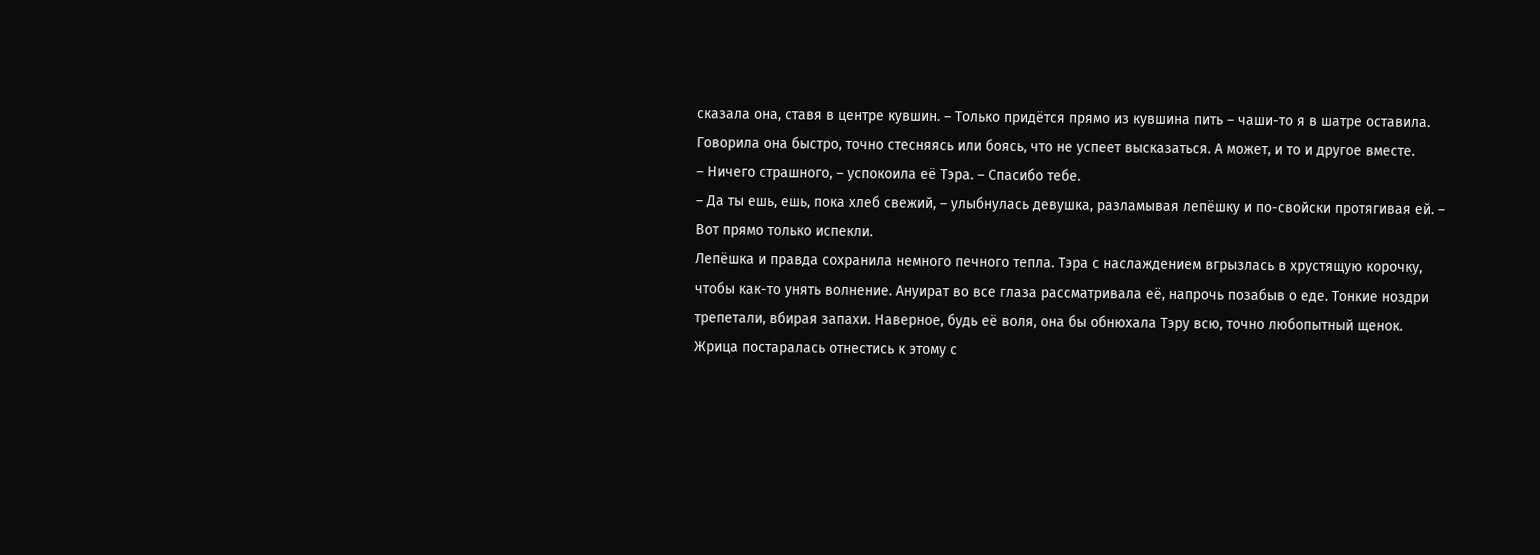сказала она, ставя в центре кувшин. – Только придётся прямо из кувшина пить – чаши-то я в шатре оставила.
Говорила она быстро, точно стесняясь или боясь, что не успеет высказаться. А может, и то и другое вместе.
– Ничего страшного, – успокоила её Тэра. – Спасибо тебе.
– Да ты ешь, ешь, пока хлеб свежий, – улыбнулась девушка, разламывая лепёшку и по-свойски протягивая ей. – Вот прямо только испекли.
Лепёшка и правда сохранила немного печного тепла. Тэра с наслаждением вгрызлась в хрустящую корочку, чтобы как-то унять волнение. Ануират во все глаза рассматривала её, напрочь позабыв о еде. Тонкие ноздри трепетали, вбирая запахи. Наверное, будь её воля, она бы обнюхала Тэру всю, точно любопытный щенок. Жрица постаралась отнестись к этому с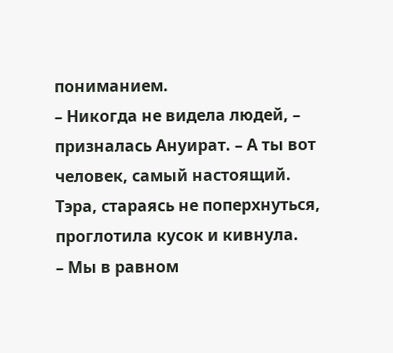пониманием.
– Никогда не видела людей, – призналась Ануират. – А ты вот человек, самый настоящий.
Тэра, стараясь не поперхнуться, проглотила кусок и кивнула.
– Мы в равном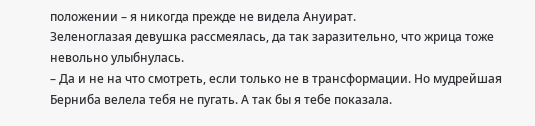положении – я никогда прежде не видела Ануират.
Зеленоглазая девушка рассмеялась, да так заразительно, что жрица тоже невольно улыбнулась.
– Да и не на что смотреть, если только не в трансформации. Но мудрейшая Берниба велела тебя не пугать. А так бы я тебе показала.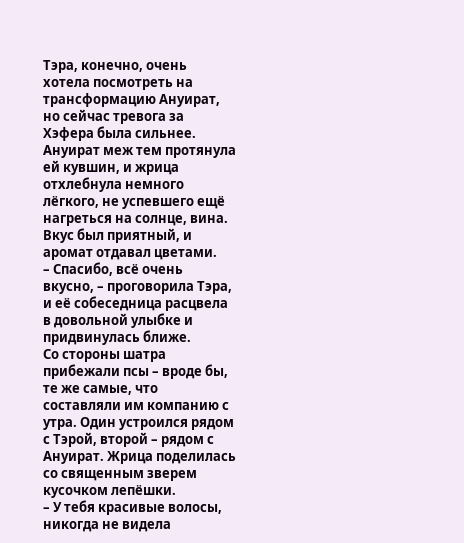Тэра, конечно, очень хотела посмотреть на трансформацию Ануират, но сейчас тревога за Хэфера была сильнее. Ануират меж тем протянула ей кувшин, и жрица отхлебнула немного лёгкого, не успевшего ещё нагреться на солнце, вина. Вкус был приятный, и аромат отдавал цветами.
– Спасибо, всё очень вкусно, – проговорила Тэра, и её собеседница расцвела в довольной улыбке и придвинулась ближе.
Со стороны шатра прибежали псы – вроде бы, те же самые, что составляли им компанию с утра. Один устроился рядом с Тэрой, второй – рядом с Ануират. Жрица поделилась со священным зверем кусочком лепёшки.
– У тебя красивые волосы, никогда не видела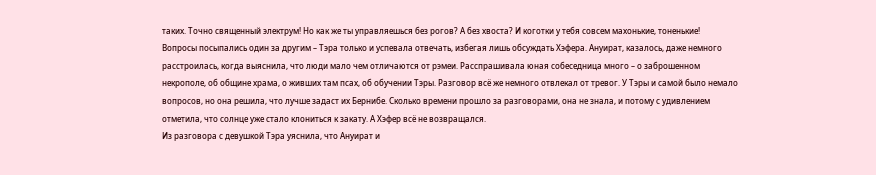таких. Точно священный электрум! Но как же ты управляешься без рогов? А без хвоста? И коготки у тебя совсем махонькие, тоненькие!
Вопросы посыпались один за другим – Тэра только и успевала отвечать, избегая лишь обсуждать Хэфера. Ануират, казалось, даже немного расстроилась, когда выяснила, что люди мало чем отличаются от рэмеи. Расспрашивала юная собеседница много – о заброшенном некрополе, об общине храма, о живших там псах, об обучении Тэры. Разговор всё же немного отвлекал от тревог. У Тэры и самой было немало вопросов, но она решила, что лучше задаст их Бернибе. Сколько времени прошло за разговорами, она не знала, и потому с удивлением отметила, что солнце уже стало клониться к закату. А Хэфер всё не возвращался.
Из разговора с девушкой Тэра уяснила, что Ануират и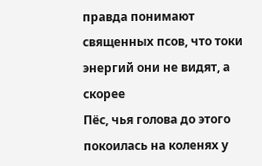правда понимают священных псов, что токи энергий они не видят, а скорее
Пёс, чья голова до этого покоилась на коленях у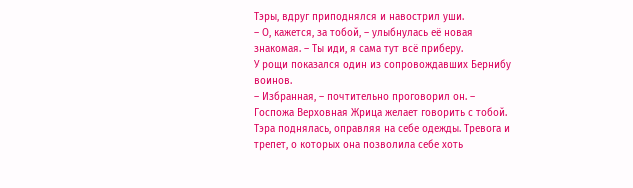Тэры, вдруг приподнялся и навострил уши.
– О, кажется, за тобой, – улыбнулась её новая знакомая. – Ты иди, я сама тут всё приберу.
У рощи показался один из сопровождавших Бернибу воинов.
– Избранная, – почтительно проговорил он. – Госпожа Верховная Жрица желает говорить с тобой.
Тэра поднялась, оправляя на себе одежды. Тревога и трепет, о которых она позволила себе хоть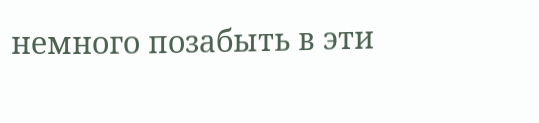немного позабыть в эти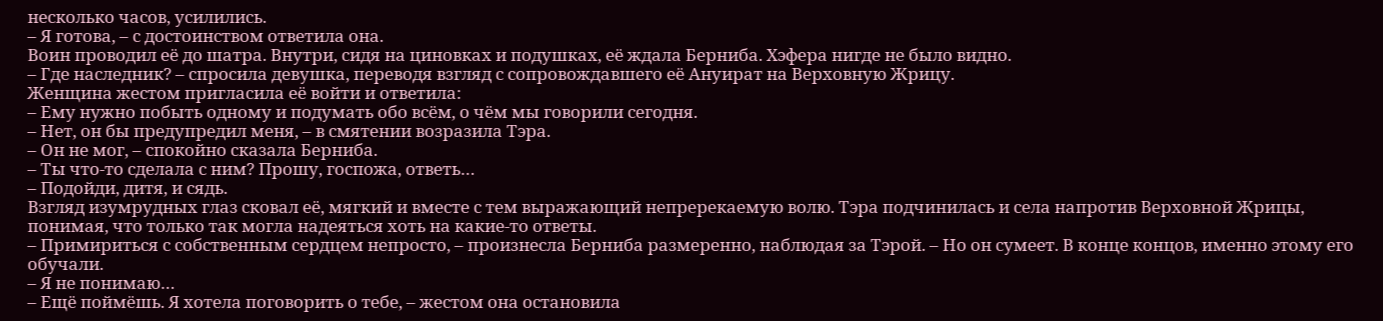несколько часов, усилились.
– Я готова, – с достоинством ответила она.
Воин проводил её до шатра. Внутри, сидя на циновках и подушках, её ждала Берниба. Хэфера нигде не было видно.
– Где наследник? – спросила девушка, переводя взгляд с сопровождавшего её Ануират на Верховную Жрицу.
Женщина жестом пригласила её войти и ответила:
– Ему нужно побыть одному и подумать обо всём, о чём мы говорили сегодня.
– Нет, он бы предупредил меня, – в смятении возразила Тэра.
– Он не мог, – спокойно сказала Берниба.
– Ты что-то сделала с ним? Прошу, госпожа, ответь…
– Подойди, дитя, и сядь.
Взгляд изумрудных глаз сковал её, мягкий и вместе с тем выражающий непререкаемую волю. Тэра подчинилась и села напротив Верховной Жрицы, понимая, что только так могла надеяться хоть на какие-то ответы.
– Примириться с собственным сердцем непросто, – произнесла Берниба размеренно, наблюдая за Тэрой. – Но он сумеет. В конце концов, именно этому его обучали.
– Я не понимаю…
– Ещё поймёшь. Я хотела поговорить о тебе, – жестом она остановила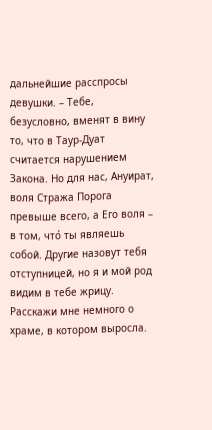дальнейшие расспросы девушки. – Тебе, безусловно, вменят в вину то, что в Таур-Дуат считается нарушением Закона. Но для нас, Ануират, воля Стража Порога превыше всего, а Его воля – в том, что́ ты являешь собой. Другие назовут тебя отступницей, но я и мой род видим в тебе жрицу. Расскажи мне немного о храме, в котором выросла.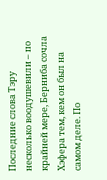Последние слова Тэру несколько воодушевили – по крайней мере, Берниба сочла Хэфера тем, кем он был на самом деле. По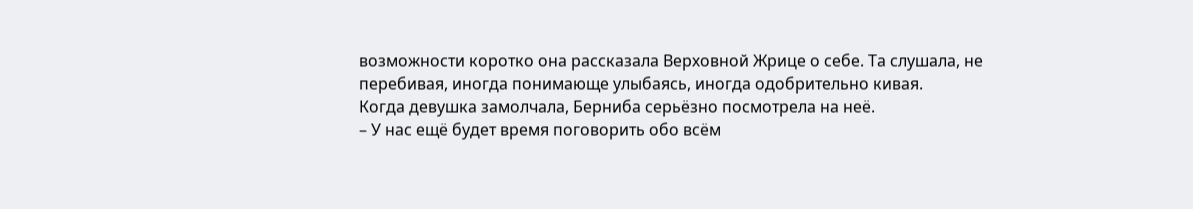возможности коротко она рассказала Верховной Жрице о себе. Та слушала, не перебивая, иногда понимающе улыбаясь, иногда одобрительно кивая.
Когда девушка замолчала, Берниба серьёзно посмотрела на неё.
– У нас ещё будет время поговорить обо всём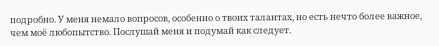подробно. У меня немало вопросов, особенно о твоих талантах, но есть нечто более важное, чем моё любопытство. Послушай меня и подумай как следует.